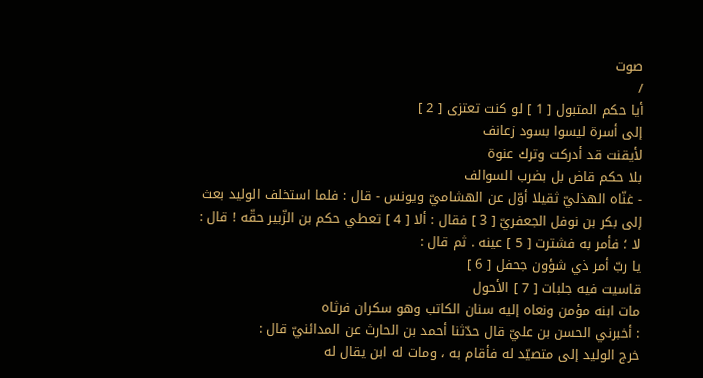صوت
/
أيا حكم المتبول [ 1 ] لو كنت تعتزى [ 2 ]
إلى أسرة ليسوا بسود زعانف
لأيقنت قد أدركت وترك عنوة
بلا حكم قاض بل بضرب السوالف
- غنّاه الهذليّ ثقيلا أوّل عن الهشاميّ ويونس - قال : فلما استخلف الوليد بعث إلى بكر بن نوفل الجعفريّ [ 3 ] فقال : ألا [ 4 ] تعطي حكم بن الزّبير حقّه ! قال : لا ؛ فأمر به فشترت [ 5 ] عينه . ثم قال :
يا ربّ أمر ذي شؤون جحفل [ 6 ]
قاسيت فيه جلبات [ 7 ] الأحول
مات ابنه مؤمن ونعاه إليه سنان الكاتب وهو سكران فرثاه
: أخبرني الحسن بن عليّ قال حدّثنا أحمد بن الحارث عن المدائنيّ قال :
خرج الوليد إلى متصيّد له فأقام به ، ومات له ابن يقال له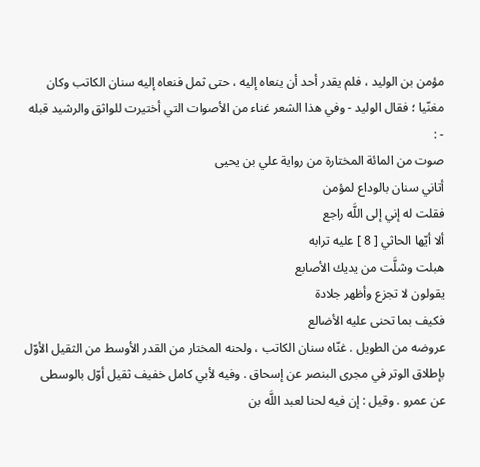مؤمن بن الوليد ، فلم يقدر أحد أن ينعاه إليه ، حتى ثمل فنعاه إليه سنان الكاتب وكان مغنّيا ؛ فقال الوليد - وفي هذا الشعر غناء من الأصوات التي أختيرت للواثق والرشيد قبله - :
صوت من المائة المختارة من رواية علي بن يحيى
أتاني سنان بالوداع لمؤمن
فقلت له إني إلى اللَّه راجع
ألا أيّها الحاثي [ 8 ] عليه ترابه
هبلت وشلَّت من يديك الأصابع
يقولون لا تجزع وأظهر جلادة
فكيف بما تحنى عليه الأضالع
عروضه من الطويل . غنّاه سنان الكاتب ، ولحنه المختار من القدر الأوسط من الثقيل الأوّل بإطلاق الوتر في مجرى البنصر عن إسحاق . وفيه لأبي كامل خفيف ثقيل أوّل بالوسطى عن عمرو . وقيل : إن فيه لحنا لعبد اللَّه بن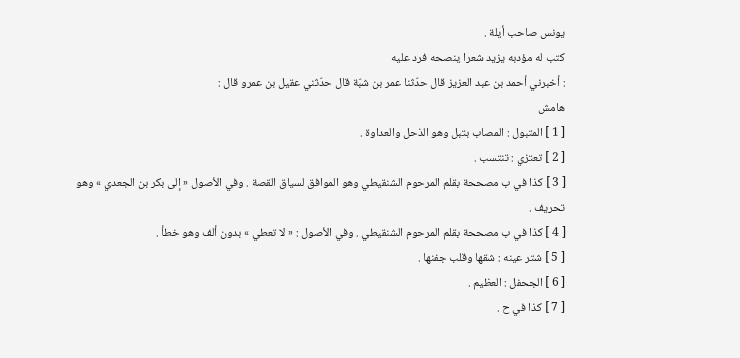يونس صاحب أيلة .
كتب له مؤدبه يزيد شعرا ينصحه فرد عليه
: أخبرني أحمد بن عبد العزيز قال حدّثنا عمر بن شبّة قال حدّثني عقيل بن عمرو قال :
هامش
[ 1 ] المتبول : المصاب بتبل وهو الذحل والعداوة .
[ 2 ] تعتزي : تنتسب .
[ 3 ] كذا في ب مصححة بقلم المرحوم الشنقيطي وهو الموافق لسياق القصة . وفي الأصول « إلى بكر بن الجعدي » وهو تحريف .
[ 4 ] كذا في ب مصححة بقلم المرحوم الشنقيطي . وفي الأصول : « لا تعطي » بدون ألف وهو خطأ .
[ 5 ] شتر عينه : شقها وقلب جفنها .
[ 6 ] الجحفل : العظيم .
[ 7 ] كذا في ح .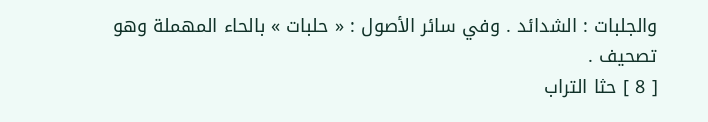والجلبات : الشدائد . وفي سائر الأصول : « حلبات » بالحاء المهملة وهو تصحيف .
[ 8 ] حثا التراب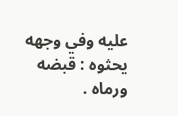عليه وفي وجهه يحثوه : قبضه ورماه .